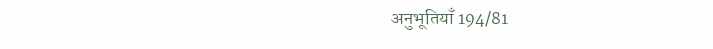अनुभूतियाँ 194/81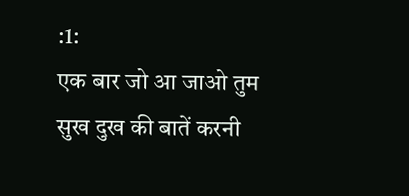:1:
एक बार जो आ जाओ तुम
सुख दुख की बातें करनी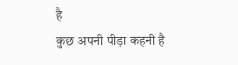है
कुछ अपनी पीड़ा कहनी है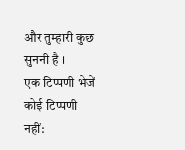और तुम्हारी कुछ सुननी है ।
एक टिप्पणी भेजें
कोई टिप्पणी नहीं: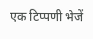एक टिप्पणी भेजें